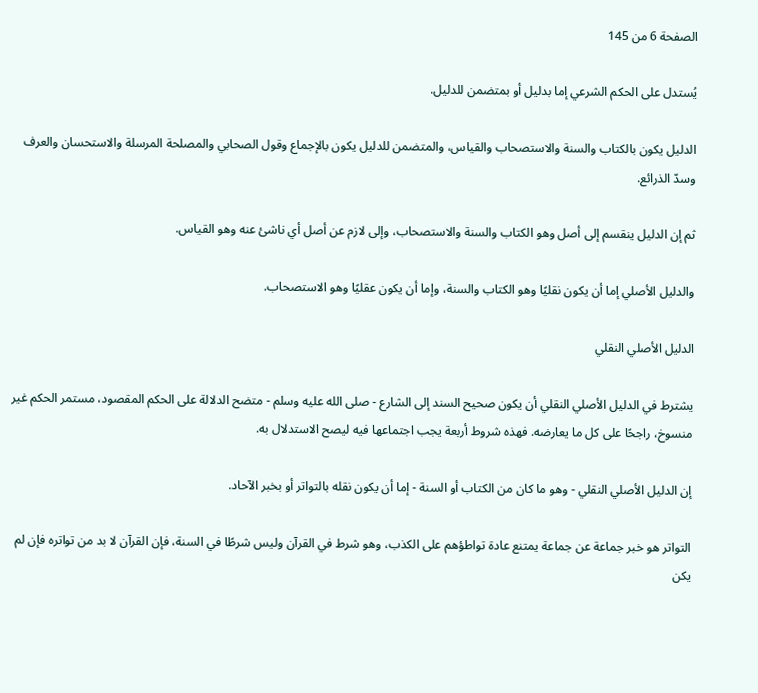الصفحة 6 من 145

يُستدل على الحكم الشرعي إما بدليل أو بمتضمن للدليل.

الدليل يكون بالكتاب والسنة والاستصحاب والقياس، والمتضمن للدليل يكون بالإجماع وقول الصحابي والمصلحة المرسلة والاستحسان والعرف وسدّ الذرائع.

ثم إن الدليل ينقسم إلى أصل وهو الكتاب والسنة والاستصحاب، وإلى لازم عن أصل أي ناشئ عنه وهو القياس.

والدليل الأصلي إما أن يكون نقليًا وهو الكتاب والسنة، وإما أن يكون عقليًا وهو الاستصحاب.

الدليل الأصلي النقلي

يشترط في الدليل الأصلي النقلي أن يكون صحيح السند إلى الشارع - صلى الله عليه وسلم - متضح الدلالة على الحكم المقصود، مستمر الحكم غير منسوخ، راجحًا على كل ما يعارضه. فهذه شروط أربعة يجب اجتماعها فيه ليصح الاستدلال به.

إن الدليل الأصلي النقلي - وهو ما كان من الكتاب أو السنة - إما أن يكون نقله بالتواتر أو بخبر الآحاد.

التواتر هو خبر جماعة عن جماعة يمتنع عادة تواطؤهم على الكذب، وهو شرط في القرآن وليس شرطًا في السنة، فإن القرآن لا بد من تواتره فإن لم يكن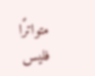متواترًا فليس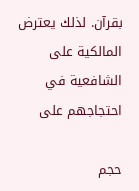بقرآن. لذلك يعترض المالكية على الشافعية في احتجاجهم على

حجم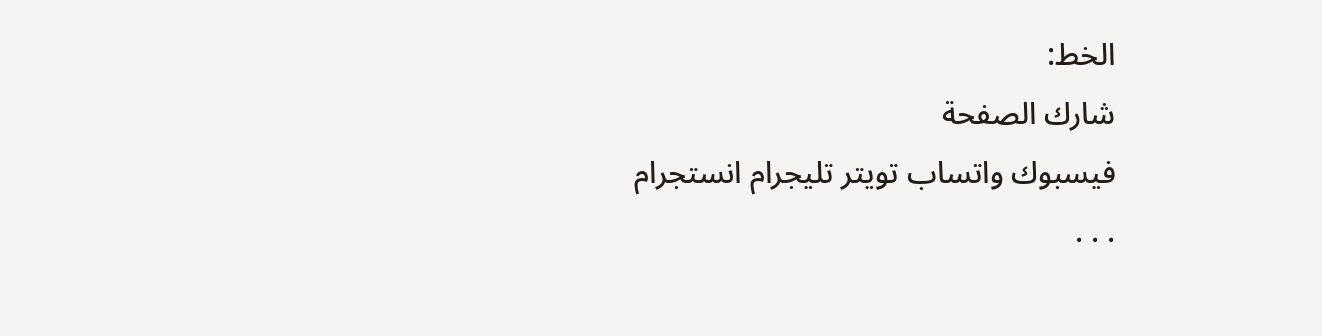الخط:
شارك الصفحة
فيسبوك واتساب تويتر تليجرام انستجرام
. . .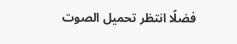فضلًا انتظر تحميل الصوت